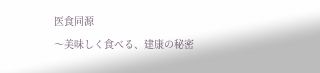医食同源
〜美味しく食べる、建康の秘密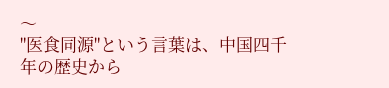〜
"医食同源"という言葉は、中国四千年の歴史から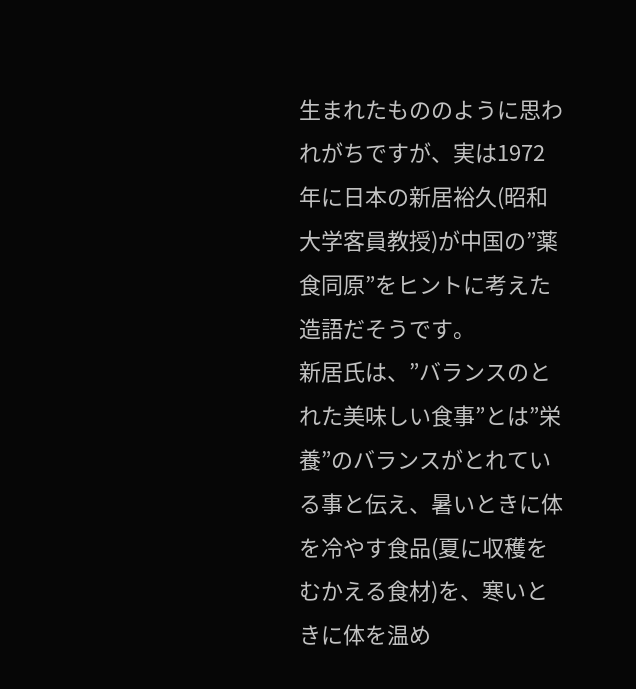生まれたもののように思われがちですが、実は1972年に日本の新居裕久(昭和大学客員教授)が中国の”薬食同原”をヒントに考えた造語だそうです。
新居氏は、”バランスのとれた美味しい食事”とは”栄養”のバランスがとれている事と伝え、暑いときに体を冷やす食品(夏に収穫をむかえる食材)を、寒いときに体を温め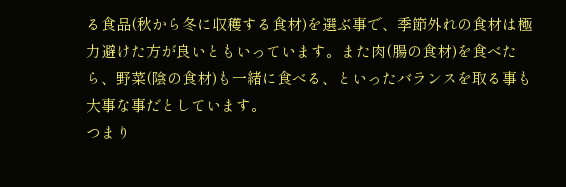る食品(秋から冬に収穫する食材)を選ぶ事で、季節外れの食材は極力避けた方が良いともいっています。また肉(腸の食材)を食べたら、野菜(陰の食材)も一緒に食べる、といったバランスを取る事も大事な事だとしています。
つまり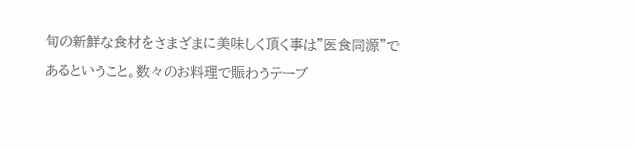旬の新鮮な食材をさまざまに美味しく頂く事は”医食同源”であるということ。数々のお料理で賑わうテーブ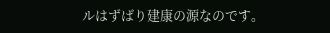ルはずばり建康の源なのです。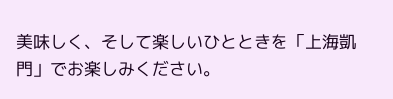美味しく、そして楽しいひとときを「上海凱門」でお楽しみください。